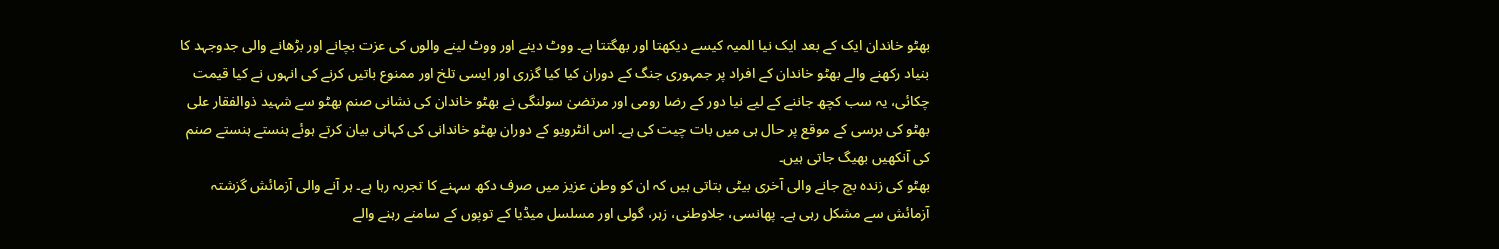بھٹو خاندان ایک کے بعد ایک نیا المیہ کیسے دیکھتا اور بھگتتا ہے۔ ووٹ دینے اور ووٹ لینے والوں کی عزت بچانے اور بڑھانے والی جدوجہد کا بنیاد رکھنے والے بھٹو خاندان کے افراد پر جمہوری جنگ کے دوران کیا کیا گزری اور ایسی تلخ اور ممنوع باتیں کرنے کی انہوں نے کیا قیمت چکائی، یہ سب کچھ جاننے کے لیے نیا دور کے رضا رومی اور مرتضیٰ سولنگی نے بھٹو خاندان کی نشانی صنم بھٹو سے شہید ذوالفقار علی بھٹو کی برسی کے موقع پر حال ہی میں بات چیت کی ہے۔ اس انٹرویو کے دوران بھٹو خاندانی کی کہانی بیان کرتے ہوئے ہنستے ہنستے صنم کی آنکھیں بھیگ جاتی ہیں۔
بھٹو کی زندہ بچ جانے والی آخری بیٹی بتاتی ہیں کہ ان کو وطن عزیز میں صرف دکھ سہنے کا تجربہ رہا ہے۔ ہر آنے والی آزمائش گزشتہ آزمائش سے مشکل رہی ہے۔ پھانسی، جلاوطنی، زہر، گولی اور مسلسل میڈیا کے توپوں کے سامنے رہنے والے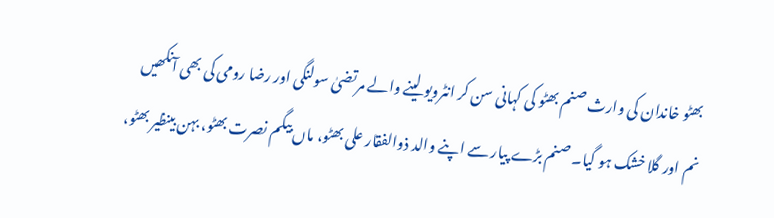بھٹو خاندان کی وارث صنم بھٹو کی کہانی سن کر انٹرویو لینے والے مرتضیٰ سولنگی اور رضا رومی کی بھی آنکھیں نم اور گلا خشک ہو گیا۔ صنم بڑے پیار سے اپنے والد ذوالفقار علی بھٹو، ماں بیگم نصرت بھٹو، بہن بینظیر بھٹو،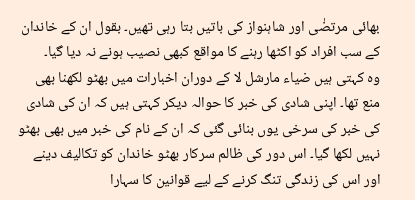بھائی مرتضٰی اور شاہنواز کی باتیں بتا رہی تھیں۔ بقول ان کے خاندان کے سب افراد کو اکٹھا رہنے کا مواقع کبھی نصیب ہونے نہ دیا گیا۔
وہ کہتی ہیں ضیاء مارشل لا کے دوران اخبارات میں بھٹو لکھنا بھی منع تھا۔ اپنی شادی کی خبر کا حوالہ دیکر کہتی ہیں کہ ان کی شادی کی خبر کی سرخی یوں بنائی گئی کہ ان کے نام کی خبر میں بھی بھٹو نہیں لکھا گیا۔ اس دور کی ظالم سرکار بھٹو خاندان کو تکالیف دینے اور اس کی زندگی تنگ کرنے کے لیے قوانین کا سہارا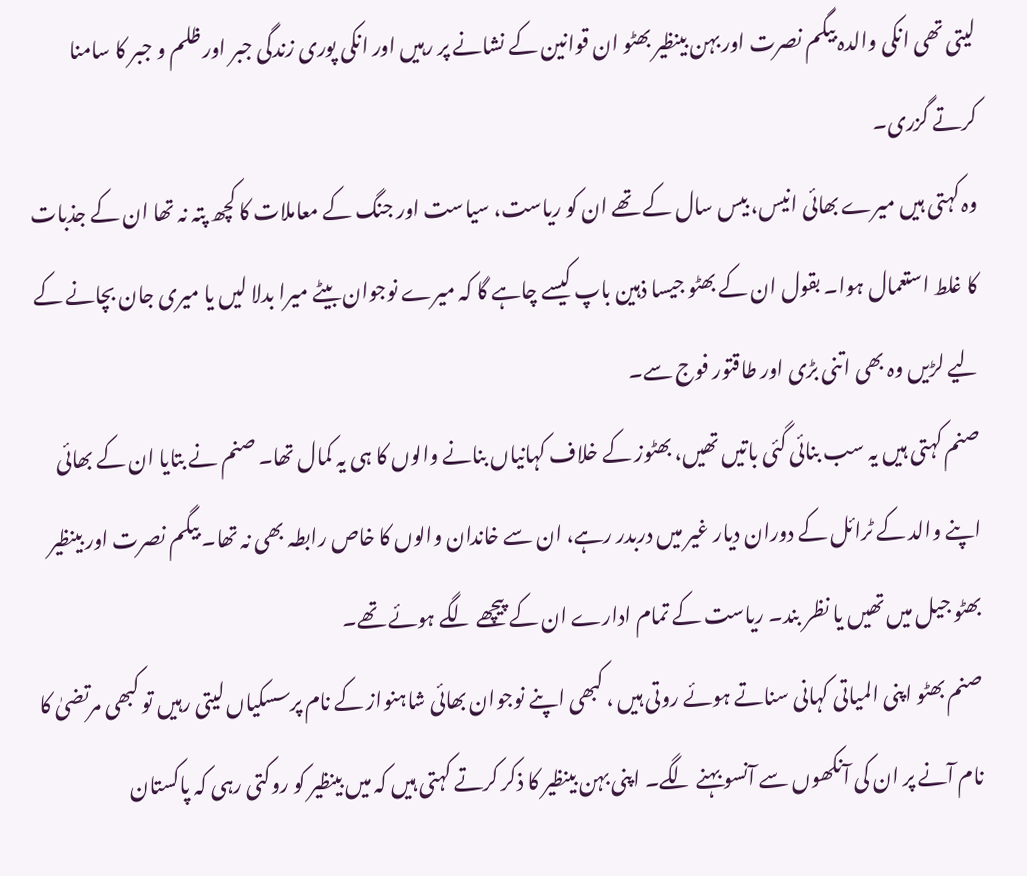لیتی تھی انکی والدہ بیگم نصرت اور بہن بینظیر بھٹو ان قوانین کے نشانے پر رہیں اور انکی پوری زندگی جبر اور ظلم و جبر کا سامنا کرتے گزری۔
وہ کہتی ہیں میرے بھائی انیس، بیس سال کے تھے ان کو ریاست، سیاست اور جنگ کے معاملات کا کچھ پتہ نہ تھا ان کے جذبات کا غلط استعمال ہوا۔ بقول ان کے بھٹو جیسا ذہین باپ کیسے چاہے گا کہ میرے نوجوان بیٹے میرا بدلا لیں یا میری جان بچانے کے لیے لڑیں وہ بھی اتنی بڑی اور طاقتور فوج سے۔
صنم کہتی ہیں یہ سب بنائی گئی باتیں تھیں، بھٹوز کے خلاف کہانیاں بنانے والوں کا ہی یہ کمال تھا۔ صنم نے بتایا ان کے بھائی اپنے والد کے ٹرائل کے دوران دیار غیر میں دربدر رہے، ان سے خاندان والوں کا خاص رابطہ بھی نہ تھا۔ بیگم نصرت اور بینظیر بھٹو جیل میں تھیں یا نظر بند۔ ریاست کے تمام ادارے ان کے پیچھے لگے ہوئے تھے۔
صنم بھٹو اپنی المیاتی کہانی سناتے ہوئے روتی ہیں ، کبھی اپنے نوجوان بھائی شاہنواز کے نام پرسسکیاں لیتی رہیں تو کبھی مرتضیٰ کا نام آنے پر ان کی آنکھوں سے آنسو بہنے لگے۔ اپنی بہن بینظیر کا ذکر کرتے کہتی ہیں کہ میں بینظیر کو روکتی رہی کہ پاکستان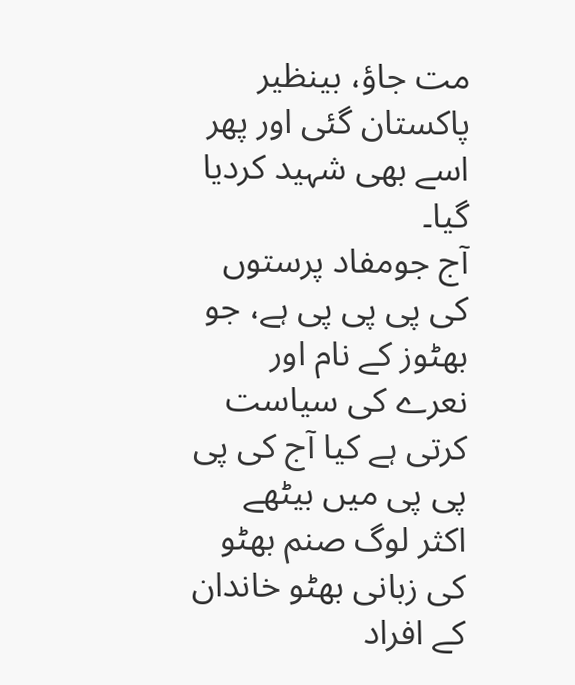مت جاؤ، بینظیر پاکستان گئی اور پھر اسے بھی شہید کردیا گیا۔
آج جومفاد پرستوں کی پی پی پی ہے، جو بھٹوز کے نام اور نعرے کی سیاست کرتی ہے کیا آج کی پی پی پی میں بیٹھے اکثر لوگ صنم بھٹو کی زبانی بھٹو خاندان کے افراد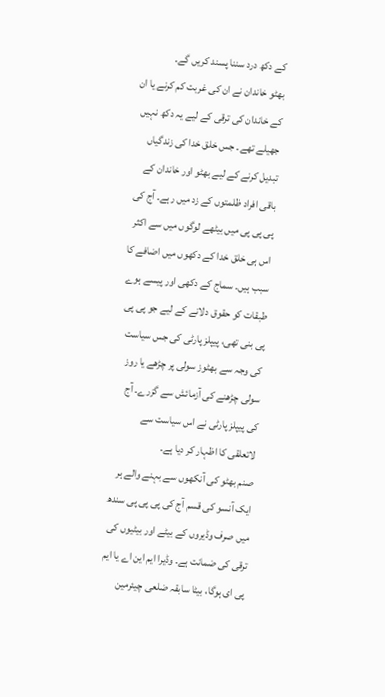کے دکھ درد سننا پسند کریں گے۔
بھٹو خاندان نے ان کی غربت کم کرنے یا ان کے خاندان کی ترقی کے لیے یہ دکھ نہیں جھیلے تھے۔ جس خلق خدا کی زندگیاں تبدیل کرنے کے لیے بھٹو اور خاندان کے باقی افراد ظلمتوں کے زد میں رہے۔ آج کی پی پی پی میں بیٹھے لوگوں میں سے اکثر اس ہی خلق خدا کے دکھوں میں اضافے کا سبب ہیں۔ سماج کے دکھی اور پیسے ہوے طبقات کو حقوق دلانے کے لیے جو پی پی پی بنی تھی، پیپلز پارٹی کی جس سیاست کی وجہ سے بھٹوز سولی پر چڑھے یا روز سولی چڑھنے کی آزمائش سے گزرے۔ آج کی پیپلز پارٹی نے اس سیاست سے لاتعلقی کا اظہار کر دیا ہے۔
صنم بھٹو کی آنکھوں سے بہنے والے ہر ایک آنسو کی قسم آج کی پی پی پی سندھ میں صرف وڈیروں کے بیٹے اور بیٹیوں کی ترقی کی ضمانت ہے۔ وڈیرا ایم این اے یا ایم پی ای ہوگا، بیٹا سابقہ ضلعی چیئرمین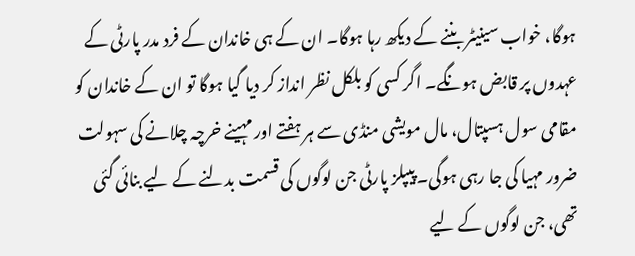ہوگا، خواب سینیٹر بننے کے دیکھ رہا ہوگا۔ ان کے ہی خاندان کے فرد مدر پارٹی کے عہدوں پر قابض ہونگے۔ اگر کسی کو بلکل نظر انداز کر دیا گیا ہوگا تو ان کے خاندان کو مقامی سول ہسپتال، مال مویشی منڈی سے ہر ہفتے اور مہینے خرچہ چلانے کی سہولت ضرور مہیا کی جا رہی ہوگی۔ پیپلز پارٹی جن لوگوں کی قسمت بدلنے کے لیے بنائی گئی تھی، جن لوگوں کے لیے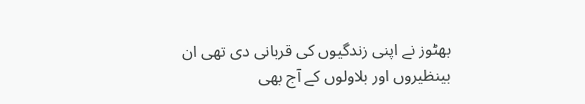بھٹوز نے اپنی زندگیوں کی قربانی دی تھی ان بینظیروں اور بلاولوں کے آج بھی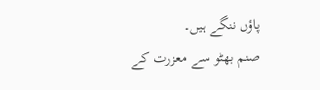پاؤں ننگے ہیں۔
صنم بھٹو سے معزرت کے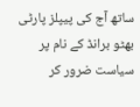ساتھ آج کی پیپلز پارٹی بھٹو برانڈ کے نام پر سیاست ضرور کر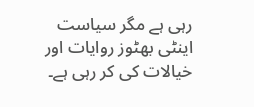رہی ہے مگر سیاست اینٹی بھٹوز روایات اور خیالات کی کر رہی ہے۔